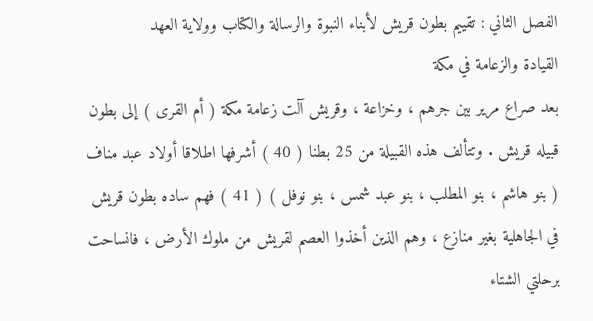الفصل الثاني : تقييم بطون قريش لأبناء النبوة والرسالة والكتاب وولاية العهد
القيادة والزعامة في مكة
بعد صراع مرير بين جرهم ، وخزاعة ، وقريش آلت زعامة مكة ( أم القرى ) إلى بطون قبيله قريش . وتتألف هذه القبيلة من 25 بطنا ( 40 ) أشرفها اطلاقا أولاد عبد مناف ( بنو هاشم ، بنو المطلب ، بنو عبد شمس ، بنو نوفل ) ( 41 ) فهم ساده بطون قريش في الجاهلية بغير منازع ، وهم الذين أخذوا العصم لقريش من ملوك الأرض ، فانساحت برحلتي الشتاء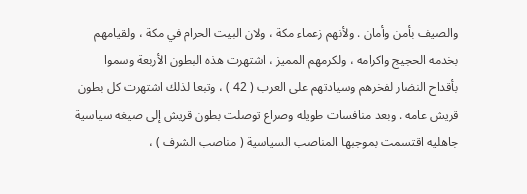والصيف بأمن وأمان . ولأنهم زعماء مكة ، ولان البيت الحرام في مكة ، ولقيامهم بخدمه الحجيج واكرامه ، ولكرمهم المميز ، اشتهرت هذه البطون الأربعة وسموا بأقداح النضار لفخرهم وسيادتهم على العرب ( 42 ) ، وتبعا لذلك اشتهرت كل بطون قريش عامه . وبعد منافسات طويله وصراع توصلت بطون قريش إلى صيغه سياسية جاهليه اقتسمت بموجبها المناصب السياسية ( مناصب الشرف ) ،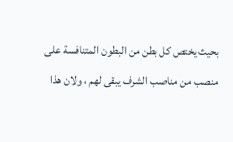بحيث يختص كل بطن من البطون المتنافسة على منصب من مناصب الشرف يبقى لهم ، ولان هذا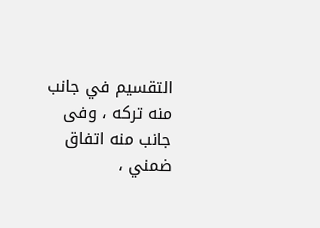التقسيم في جانب منه تركه ، وفى جانب منه اتفاق ضمني ،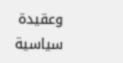وعقيدة سياسية